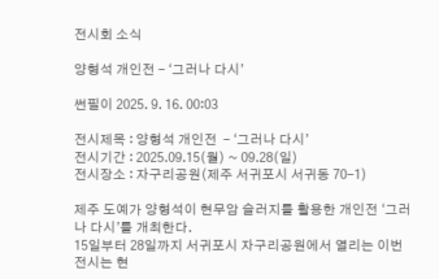전시회 소식

양형석 개인전 - ‘그러나 다시’

썬필이 2025. 9. 16. 00:03

전시제목 : 양형석 개인전  - ‘그러나 다시’
전시기간 : 2025.09.15(월) ~ 09.28(일)
전시장소 : 자구리공원(제주 서귀포시 서귀동 70-1)

제주 도예가 양형석이 현무암 슬러지를 활용한 개인전 ‘그러나 다시’를 개최한다.
15일부터 28일까지 서귀포시 자구리공원에서 열리는 이번 전시는 현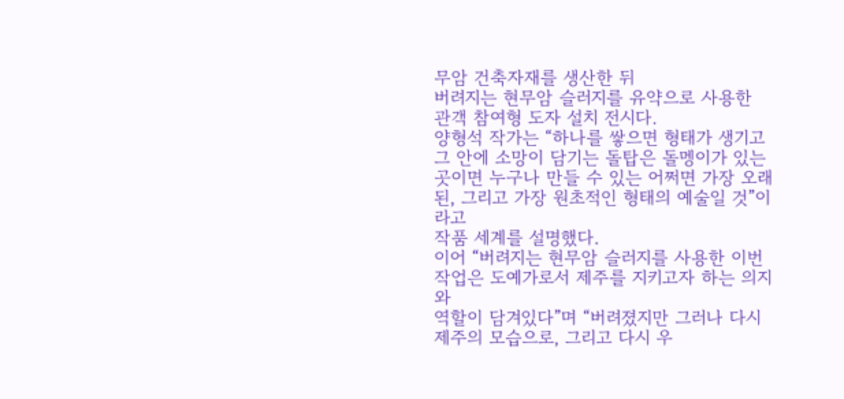무암 건축자재를 생산한 뒤
버려지는 현무암 슬러지를 유약으로 사용한 관객 참여형 도자 설치 전시다.
양형석 작가는 “하나를 쌓으면 형태가 생기고 그 안에 소망이 담기는 돌탑은 돌멩이가 있는
곳이면 누구나 만들 수 있는 어쩌면 가장 오래된, 그리고 가장 원초적인 형태의 예술일 것”이라고
작품 세계를 설명했다.
이어 “버려지는 현무암 슬러지를 사용한 이번 작업은 도예가로서 제주를 지키고자 하는 의지와
역할이 담겨있다”며 “버려졌지만 그러나 다시 제주의 모습으로, 그리고 다시 우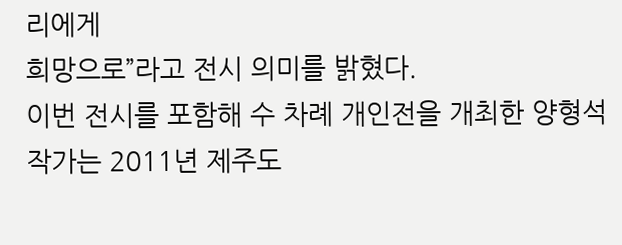리에게
희망으로”라고 전시 의미를 밝혔다.
이번 전시를 포함해 수 차례 개인전을 개최한 양형석 작가는 2011년 제주도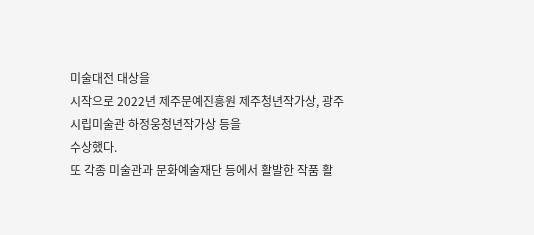미술대전 대상을
시작으로 2022년 제주문예진흥원 제주청년작가상, 광주시립미술관 하정웅청년작가상 등을
수상했다.
또 각종 미술관과 문화예술재단 등에서 활발한 작품 활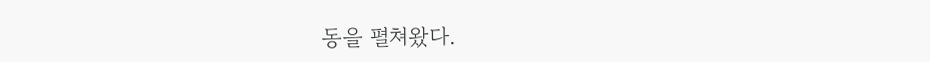동을 펼쳐왔다.